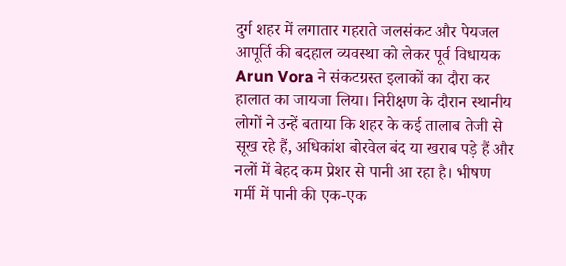दुर्ग शहर में लगातार गहराते जलसंकट और पेयजल आपूर्ति की बदहाल व्यवस्था को लेकर पूर्व विधायक Arun Vora ने संकटग्रस्त इलाकों का दौरा कर हालात का जायजा लिया। निरीक्षण के दौरान स्थानीय लोगों ने उन्हें बताया कि शहर के कई तालाब तेजी से सूख रहे हैं, अधिकांश बोरवेल बंद या खराब पड़े हैं और नलों में बेहद कम प्रेशर से पानी आ रहा है। भीषण गर्मी में पानी की एक-एक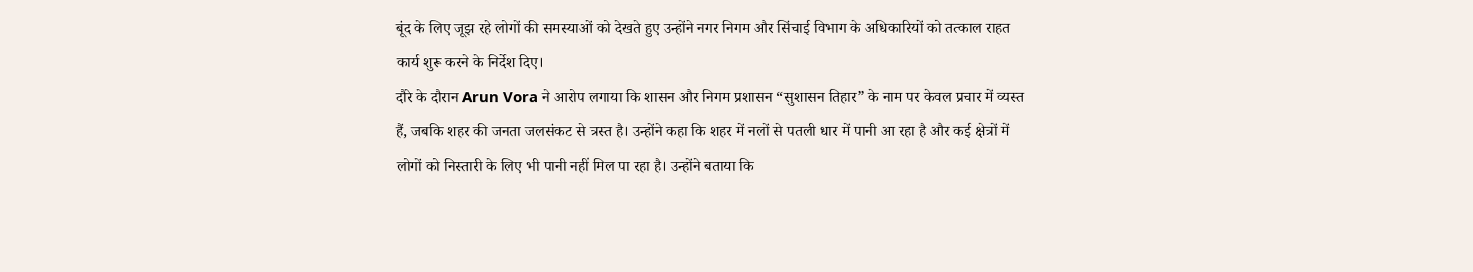बूंद के लिए जूझ रहे लोगों की समस्याओं को देखते हुए उन्होंने नगर निगम और सिंचाई विभाग के अधिकारियों को तत्काल राहत कार्य शुरू करने के निर्देश दिए।
दौरे के दौरान Arun Vora ने आरोप लगाया कि शासन और निगम प्रशासन “सुशासन तिहार” के नाम पर केवल प्रचार में व्यस्त हैं, जबकि शहर की जनता जलसंकट से त्रस्त है। उन्होंने कहा कि शहर में नलों से पतली धार में पानी आ रहा है और कई क्षेत्रों में लोगों को निस्तारी के लिए भी पानी नहीं मिल पा रहा है। उन्होंने बताया कि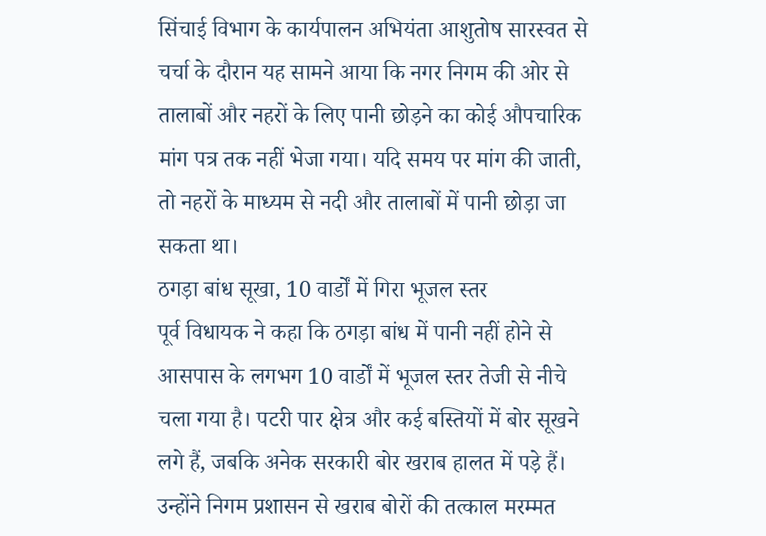सिंचाई विभाग के कार्यपालन अभियंता आशुतोष सारस्वत से चर्चा के दौरान यह सामने आया कि नगर निगम की ओर से तालाबों और नहरों के लिए पानी छोड़ने का कोई औपचारिक मांग पत्र तक नहीं भेजा गया। यदि समय पर मांग की जाती, तो नहरों के माध्यम से नदी और तालाबों में पानी छोड़ा जा सकता था।
ठगड़ा बांध सूखा, 10 वार्डों में गिरा भूजल स्तर
पूर्व विधायक ने कहा कि ठगड़ा बांध में पानी नहीं होने से आसपास के लगभग 10 वार्डों में भूजल स्तर तेजी से नीचे चला गया है। पटरी पार क्षेत्र और कई बस्तियों में बोर सूखने लगे हैं, जबकि अनेक सरकारी बोर खराब हालत में पड़े हैं। उन्होंने निगम प्रशासन से खराब बोरों की तत्काल मरम्मत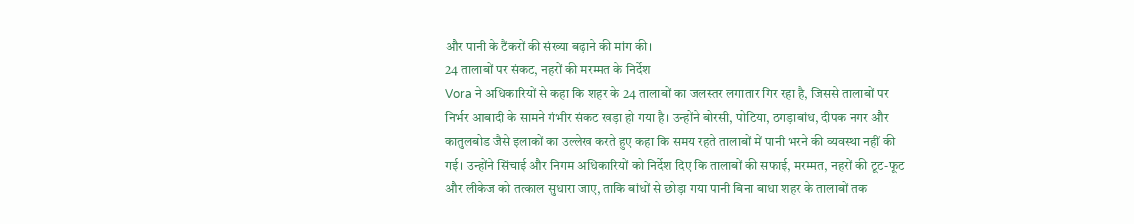और पानी के टैंकरों की संख्या बढ़ाने की मांग की।
24 तालाबों पर संकट, नहरों की मरम्मत के निर्देश
Vora ने अधिकारियों से कहा कि शहर के 24 तालाबों का जलस्तर लगातार गिर रहा है, जिससे तालाबों पर निर्भर आबादी के सामने गंभीर संकट खड़ा हो गया है। उन्होंने बोरसी, पोटिया, ठगड़ाबांध, दीपक नगर और कातुलबोड जैसे इलाकों का उल्लेख करते हुए कहा कि समय रहते तालाबों में पानी भरने की व्यवस्था नहीं की गई। उन्होंने सिंचाई और निगम अधिकारियों को निर्देश दिए कि तालाबों की सफाई, मरम्मत, नहरों की टूट-फूट और लीकेज को तत्काल सुधारा जाए, ताकि बांधों से छोड़ा गया पानी बिना बाधा शहर के तालाबों तक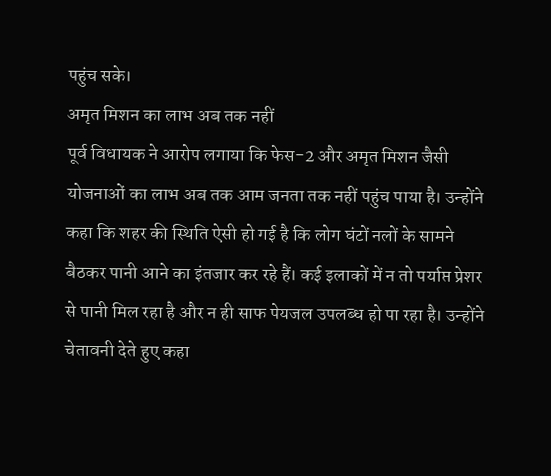पहुंच सके।
अमृत मिशन का लाभ अब तक नहीं
पूर्व विधायक ने आरोप लगाया कि फेस-2 और अमृत मिशन जैसी योजनाओं का लाभ अब तक आम जनता तक नहीं पहुंच पाया है। उन्होंने कहा कि शहर की स्थिति ऐसी हो गई है कि लोग घंटों नलों के सामने बैठकर पानी आने का इंतजार कर रहे हैं। कई इलाकों में न तो पर्याप्त प्रेशर से पानी मिल रहा है और न ही साफ पेयजल उपलब्ध हो पा रहा है। उन्होंने चेतावनी देते हुए कहा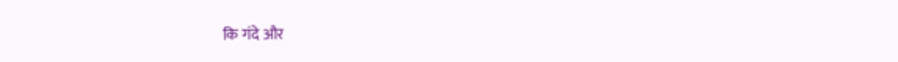कि गंदे और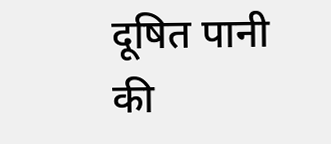दूषित पानी की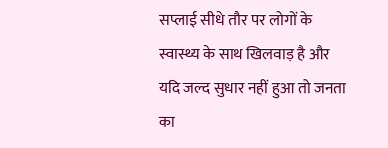सप्लाई सीधे तौर पर लोगों के स्वास्थ्य के साथ खिलवाड़ है और यदि जल्द सुधार नहीं हुआ तो जनता का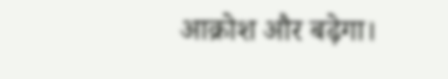आक्रोश और बढ़ेगा।